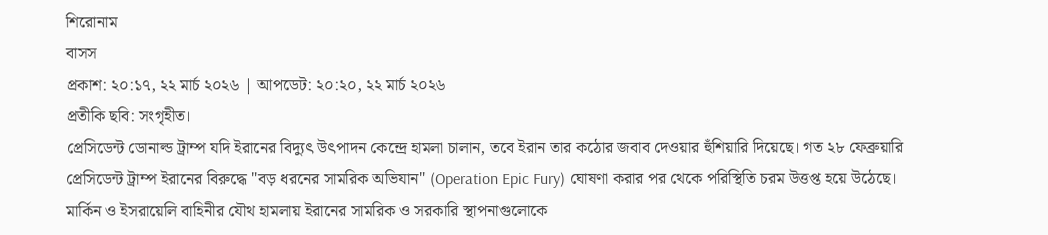শিরোনাম
বাসস
প্রকাশ: ২০:১৭, ২২ মার্চ ২০২৬ | আপডেট: ২০:২০, ২২ মার্চ ২০২৬
প্রতীকি ছবি: সংগৃহীত।
প্রেসিডেন্ট ডোনাল্ড ট্রাম্প যদি ইরানের বিদ্যুৎ উৎপাদন কেন্দ্রে হামলা চালান, তবে ইরান তার কঠোর জবাব দেওয়ার হুঁশিয়ারি দিয়েছে। গত ২৮ ফেব্রুয়ারি প্রেসিডেন্ট ট্রাম্প ইরানের বিরুদ্ধে "বড় ধরনের সামরিক অভিযান" (Operation Epic Fury) ঘোষণা করার পর থেকে পরিস্থিতি চরম উত্তপ্ত হয়ে উঠেছে। মার্কিন ও ইসরায়েলি বাহিনীর যৌথ হামলায় ইরানের সামরিক ও সরকারি স্থাপনাগুলোকে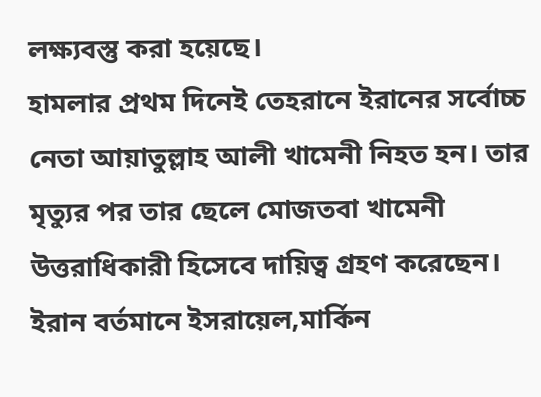লক্ষ্যবস্তু করা হয়েছে।
হামলার প্রথম দিনেই তেহরানে ইরানের সর্বোচ্চ নেতা আয়াতুল্লাহ আলী খামেনী নিহত হন। তার মৃত্যুর পর তার ছেলে মোজতবা খামেনী উত্তরাধিকারী হিসেবে দায়িত্ব গ্রহণ করেছেন। ইরান বর্তমানে ইসরায়েল,মার্কিন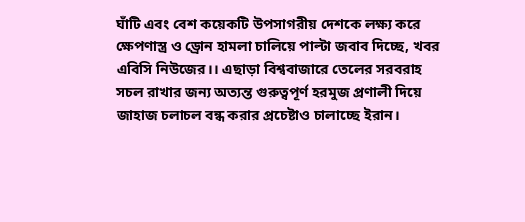ঘাঁটি এবং বেশ কয়েকটি উপসাগরীয় দেশকে লক্ষ্য করে ক্ষেপণাস্ত্র ও ড্রোন হামলা চালিয়ে পাল্টা জবাব দিচ্ছে, খবর এবিসি নিউজের।। এছাড়া বিশ্ববাজারে তেলের সরবরাহ সচল রাখার জন্য অত্যন্ত গুরুত্বপূর্ণ হরমুজ প্রণালী দিয়ে জাহাজ চলাচল বন্ধ করার প্রচেষ্টাও চালাচ্ছে ইরান।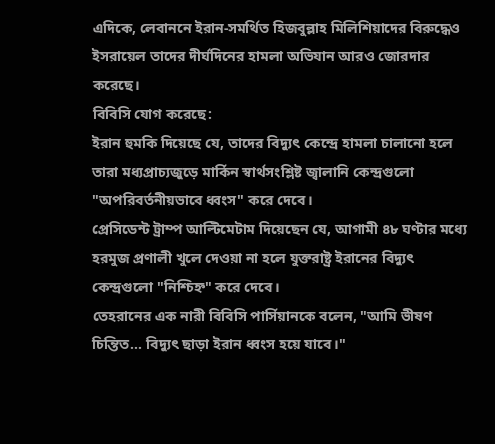এদিকে, লেবাননে ইরান-সমর্থিত হিজবুল্লাহ মিলিশিয়াদের বিরুদ্ধেও ইসরায়েল তাদের দীর্ঘদিনের হামলা অভিযান আরও জোরদার করেছে।
বিবিসি যোগ করেছে:
ইরান হুমকি দিয়েছে যে, তাদের বিদ্যুৎ কেন্দ্রে হামলা চালানো হলে তারা মধ্যপ্রাচ্যজুড়ে মার্কিন স্বার্থসংশ্লিষ্ট জ্বালানি কেন্দ্রগুলো "অপরিবর্তনীয়ভাবে ধ্বংস" করে দেবে।
প্রেসিডেন্ট ট্রাম্প আল্টিমেটাম দিয়েছেন যে, আগামী ৪৮ ঘণ্টার মধ্যে হরমুজ প্রণালী খুলে দেওয়া না হলে যুক্তরাষ্ট্র ইরানের বিদ্যুৎ কেন্দ্রগুলো "নিশ্চিহ্ন" করে দেবে।
তেহরানের এক নারী বিবিসি পার্সিয়ানকে বলেন, "আমি ভীষণ চিন্তিত... বিদ্যুৎ ছাড়া ইরান ধ্বংস হয়ে যাবে।"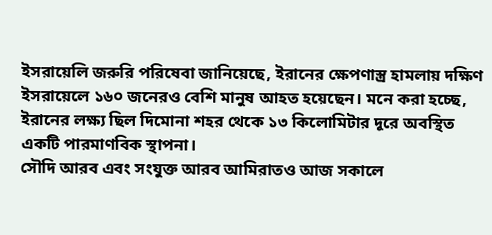ইসরায়েলি জরুরি পরিষেবা জানিয়েছে, ইরানের ক্ষেপণাস্ত্র হামলায় দক্ষিণ ইসরায়েলে ১৬০ জনেরও বেশি মানুষ আহত হয়েছেন। মনে করা হচ্ছে, ইরানের লক্ষ্য ছিল দিমোনা শহর থেকে ১৩ কিলোমিটার দূরে অবস্থিত একটি পারমাণবিক স্থাপনা।
সৌদি আরব এবং সংযুক্ত আরব আমিরাতও আজ সকালে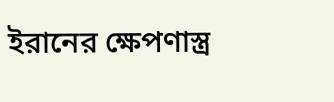ইরানের ক্ষেপণাস্ত্র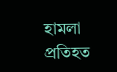হামলা প্রতিহত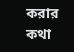করার কথা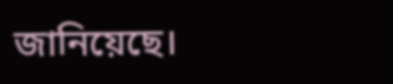জানিয়েছে।